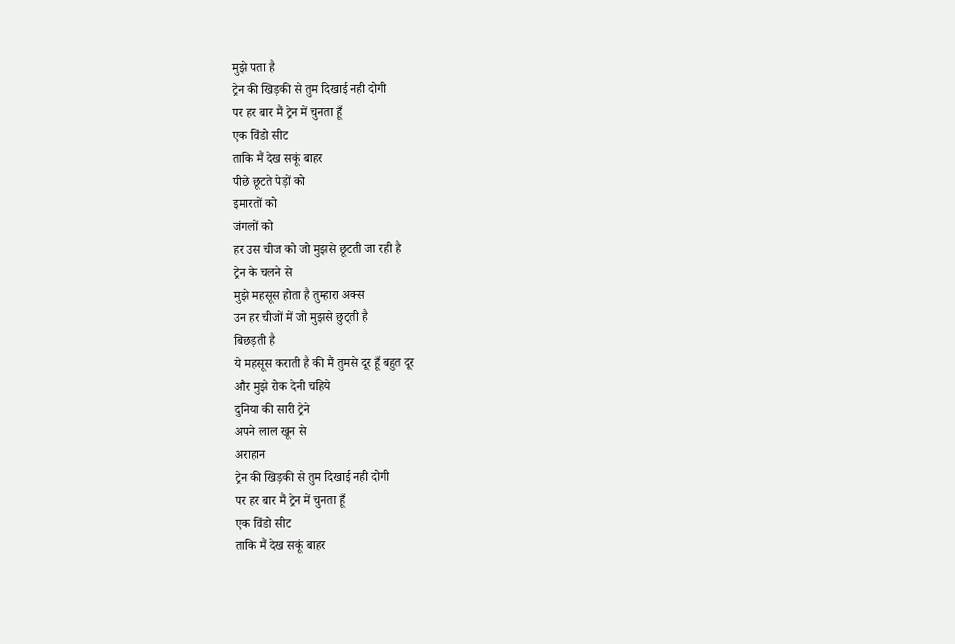मुझे पता है
ट्रेन की खिड़की से तुम दिखाई नही दोगी
पर हर बार मैं ट्रेन में चुनता हूँ
एक विंडो सीट
ताकि मैं देख सकूं बाहर
पीछे छूटते पेड़ों को
इमारतों को
जंगलों को
हर उस चीज को जो मुझसे छूटती जा रही है
ट्रेन के चलने से
मुझे महसूस होता है तुम्हारा अक्स
उन हर चीजों में जो मुझसे छुट्ती है
बिछड़ती है
ये महसूस कराती है की मैं तुमसे दूर हूँ बहुत दूर
और मुझे रोक देनी चहिये
दुनिया की सारी ट्रेने
अपने लाल खून से
अराहान
ट्रेन की खिड़की से तुम दिखाई नही दोगी
पर हर बार मैं ट्रेन में चुनता हूँ
एक विंडो सीट
ताकि मैं देख सकूं बाहर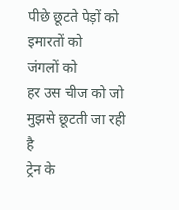पीछे छूटते पेड़ों को
इमारतों को
जंगलों को
हर उस चीज को जो मुझसे छूटती जा रही है
ट्रेन के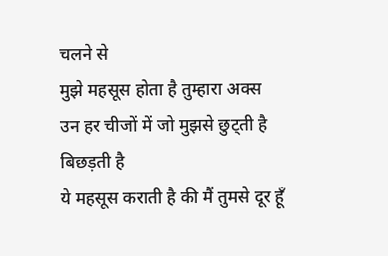चलने से
मुझे महसूस होता है तुम्हारा अक्स
उन हर चीजों में जो मुझसे छुट्ती है
बिछड़ती है
ये महसूस कराती है की मैं तुमसे दूर हूँ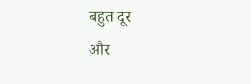बहुत दूर
और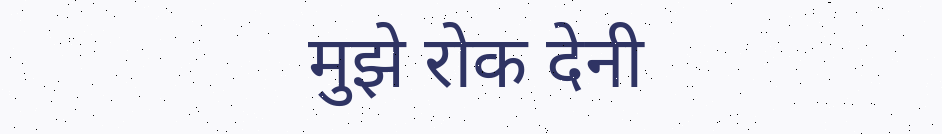मुझे रोक देनी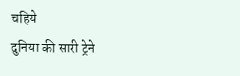चहिये
दुनिया की सारी ट्रेने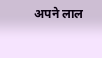अपने लाल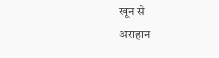खून से
अराहान